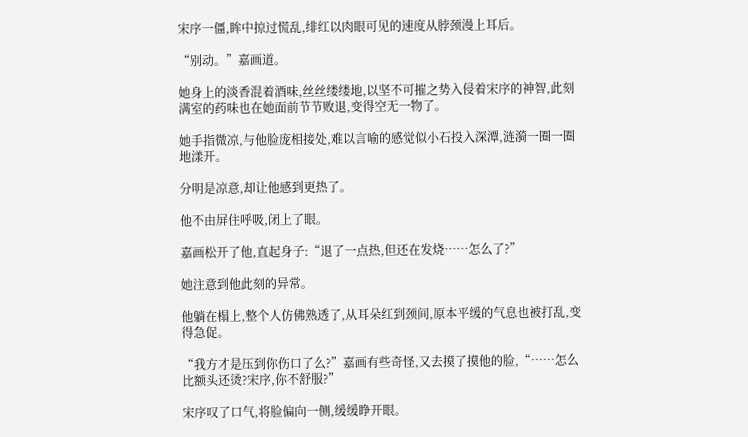宋序一僵,眸中掠过慌乱,绯红以肉眼可见的速度从脖颈漫上耳后。

“别动。”嘉画道。

她身上的淡香混着酒味,丝丝缕缕地,以坚不可摧之势入侵着宋序的神智,此刻满室的药味也在她面前节节败退,变得空无一物了。

她手指微凉,与他脸庞相接处,难以言喻的感觉似小石投入深潭,涟漪一圈一圈地漾开。

分明是凉意,却让他感到更热了。

他不由屏住呼吸,闭上了眼。

嘉画松开了他,直起身子:“退了一点热,但还在发烧……怎么了?”

她注意到他此刻的异常。

他躺在榻上,整个人仿佛熟透了,从耳朵红到颈间,原本平缓的气息也被打乱,变得急促。

“我方才是压到你伤口了么?”嘉画有些奇怪,又去摸了摸他的脸,“……怎么比额头还烫?宋序,你不舒服?”

宋序叹了口气,将脸偏向一侧,缓缓睁开眼。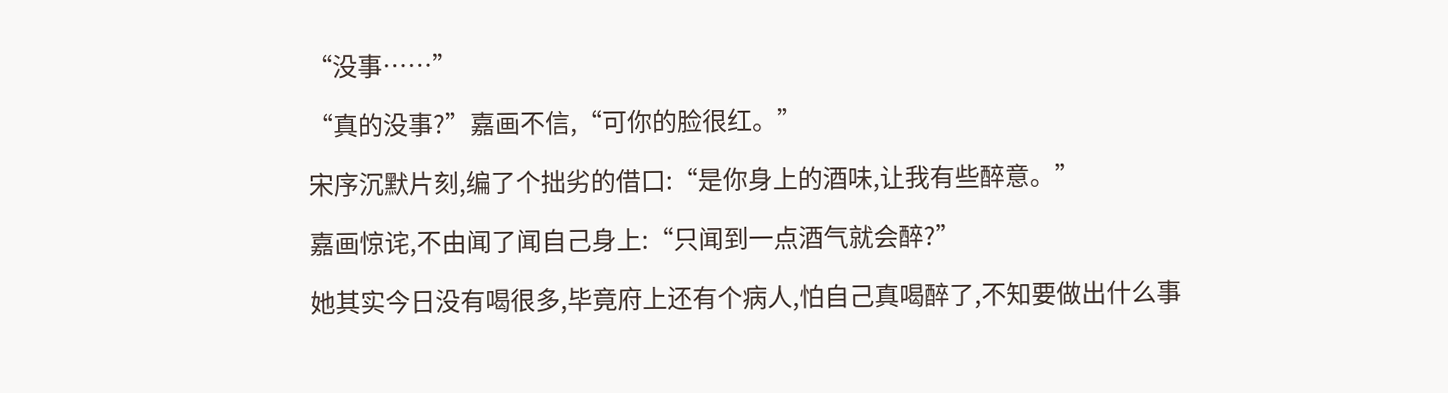“没事……”

“真的没事?”嘉画不信,“可你的脸很红。”

宋序沉默片刻,编了个拙劣的借口:“是你身上的酒味,让我有些醉意。”

嘉画惊诧,不由闻了闻自己身上:“只闻到一点酒气就会醉?”

她其实今日没有喝很多,毕竟府上还有个病人,怕自己真喝醉了,不知要做出什么事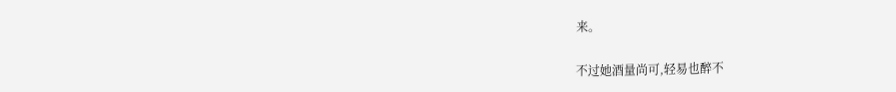来。

不过她酒量尚可,轻易也醉不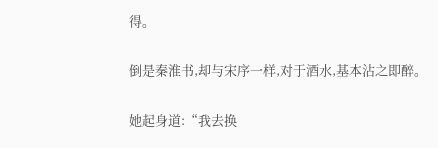得。

倒是秦淮书,却与宋序一样,对于酒水,基本沾之即醉。

她起身道:“我去换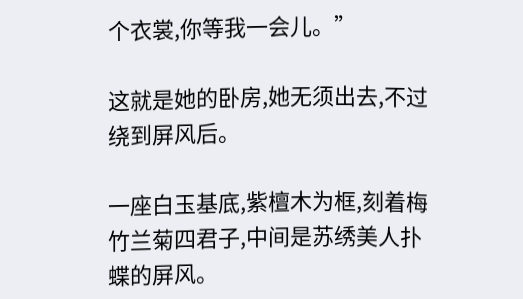个衣裳,你等我一会儿。”

这就是她的卧房,她无须出去,不过绕到屏风后。

一座白玉基底,紫檀木为框,刻着梅竹兰菊四君子,中间是苏绣美人扑蝶的屏风。